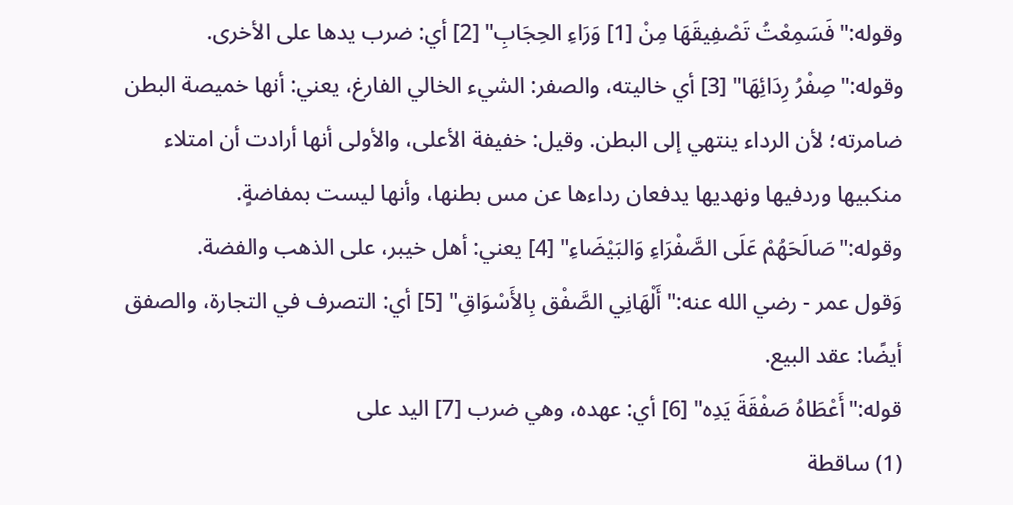وقوله:"فَسَمِعْتُ تَصْفِيقَهَا مِنْ [1] وَرَاءِ الحِجَابِ" [2] أي: ضرب يدها على الأخرى.
وقوله:"صِفْرُ رِدَائِهَا" [3] أي خاليته، والصفر: الشيء الخالي الفارغ، يعني: أنها خميصة البطن ضامرته؛ لأن الرداء ينتهي إلى البطن. وقيل: خفيفة الأعلى، والأولى أنها أرادت أن امتلاء منكبيها وردفيها ونهديها يدفعان رداءها عن مس بطنها، وأنها ليست بمفاضةٍ.
وقوله:"صَالَحَهُمْ عَلَى الصَّفْرَاءِ وَالبَيْضَاءِ" [4] يعني: أهل خيبر، على الذهب والفضة.
وَقول عمر - رضي الله عنه:"أَلْهَانِي الصَّفْق بِالأَسْوَاقِ" [5] أي: التصرف في التجارة، والصفق أيضًا: عقد البيع.
قوله:"أَعْطَاهُ صَفْقَةَ يَدِه" [6] أي: عهده، وهي ضرب [7] اليد على
(1) ساقطة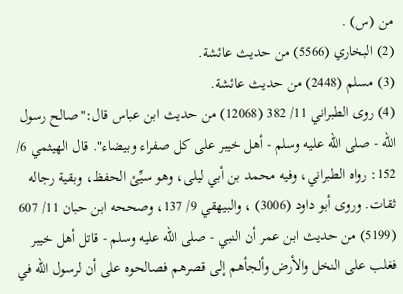من (س) .
(2) البخاري (5566) من حديث عائشة.
(3) مسلم (2448) من حديث عائشة.
(4) روى الطبراني 11/ 382 (12068) من حديث ابن عباس قال:"صالح رسول الله - صلى الله عليه وسلم - أهل خيبر على كل صفراء وبيضاء". قال الهيثمي 6/ 152: رواه الطبراني، وفيه محمد بن أبي ليلى، وهو سيِّئ الحفظ، وبقية رجاله ثقات. وروى أبو داود (3006) ، والبيهقي 9/ 137، وصححه ابن حبان 11/ 607 (5199) من حديث ابن عمر أن النبي - صلى الله عليه وسلم - قاتل أهل خيبر فغلب على النخل والأرض وألجأهم إلى قصرهم فصالحوه على أن لرسول الله في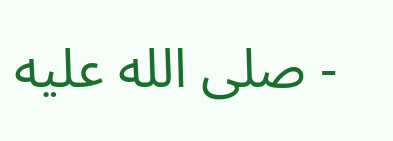- صلى الله عليه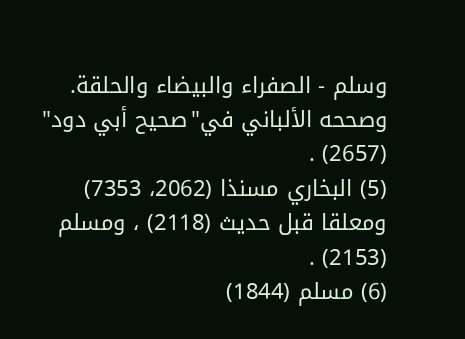وسلم - الصفراء والبيضاء والحلقة. وصححه الألباني في"صحيح أبي دود" (2657) .
(5) البخاري مسنذا (2062، 7353) ومعلقا قبل حديث (2118) ، ومسلم (2153) .
(6) مسلم (1844)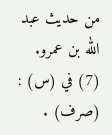من حديث عبد الله بن عمرو.
(7) في (س) : (صرف) .